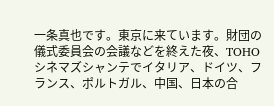一条真也です。東京に来ています。財団の儀式委員会の会議などを終えた夜、TOHOシネマズシャンテでイタリア、ドイツ、フランス、ポルトガル、中国、日本の合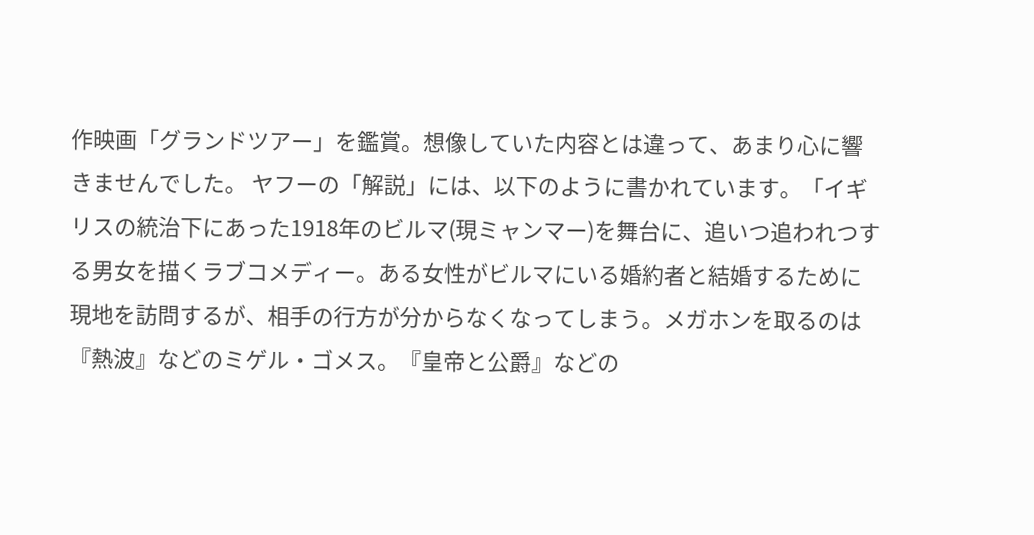作映画「グランドツアー」を鑑賞。想像していた内容とは違って、あまり心に響きませんでした。 ヤフーの「解説」には、以下のように書かれています。「イギリスの統治下にあった1918年のビルマ(現ミャンマー)を舞台に、追いつ追われつする男女を描くラブコメディー。ある女性がビルマにいる婚約者と結婚するために現地を訪問するが、相手の行方が分からなくなってしまう。メガホンを取るのは『熱波』などのミゲル・ゴメス。『皇帝と公爵』などの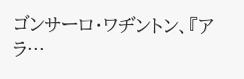ゴンサーロ・ワヂントン、『アラ…